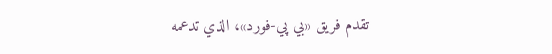تقدم فريق «بي پي-فورد»، الذي تدعمه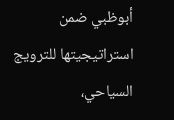أبوظبي ضمن استراتيجيتها للترويج السياحي،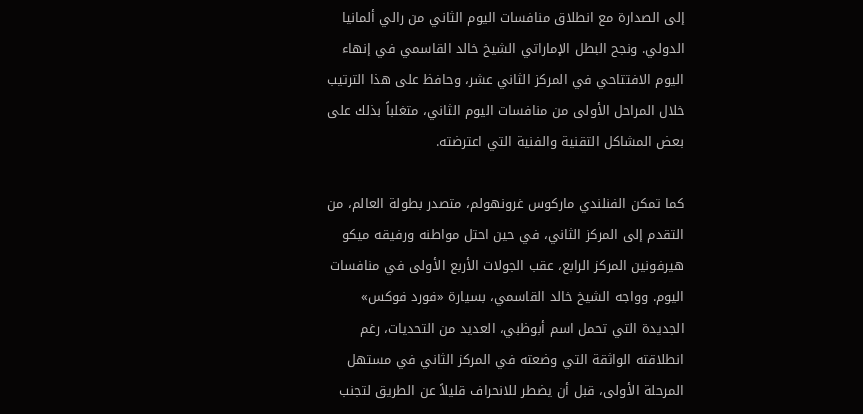إلى الصدارة مع انطلاق منافسات اليوم الثاني من رالي ألمانيا الدولي. ونجح البطل الإماراتي الشيخ خالد القاسمي في إنهاء اليوم الافتتاحي في المركز الثاني عشر، وحافظ على هذا الترتيب خلال المراحل الأولى من منافسات اليوم الثاني، متغلباً بذلك على بعض المشاكل التقنية والفنية التي اعترضته.

كما تمكن الفنلندي ماركوس غرونهولم، متصدر بطولة العالم، من التقدم إلى المركز الثاني، في حين احتل مواطنه ورفيقه ميكو هيرفونين المركز الرابع، عقب الجولات الأربع الأولى في منافسات اليوم. وواجه الشيخ خالد القاسمي، بسيارة «فورد فوكس» الجديدة التي تحمل اسم أبوظبي، العديد من التحديات، رغم انطلاقته الواثقة التي وضعته في المركز الثاني في مستهل المرحلة الأولى، قبل أن يضطر للانحراف قليلاً عن الطريق لتجنب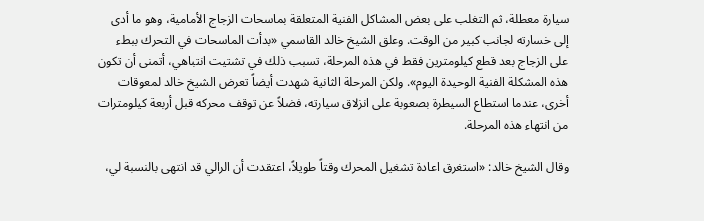سيارة معطلة، ثم التغلب على بعض المشاكل الفنية المتعلقة بماسحات الزجاج الأمامية، وهو ما أدى إلى خسارته لجانب كبير من الوقت. وعلق الشيخ خالد القاسمي «بدأت الماسحات في التحرك ببطء على الزجاج بعد قطع كيلومترين فقط في هذه المرحلة، تسبب ذلك في تشتيت انتباهي، أتمنى أن تكون هذه المشكلة الفنية الوحيدة اليوم». ولكن المرحلة الثانية شهدت أيضاً تعرض الشيخ خالد لمعوقات أخرى، عندما استطاع السيطرة بصعوبة على انزلاق سيارته، فضلاً عن توقف محركه قبل أربعة كيلومترات من انتهاء هذه المرحلة.

وقال الشيخ خالد: «استغرق اعادة تشغيل المحرك وقتاً طويلاً، اعتقدت أن الرالي قد انتهى بالنسبة لي،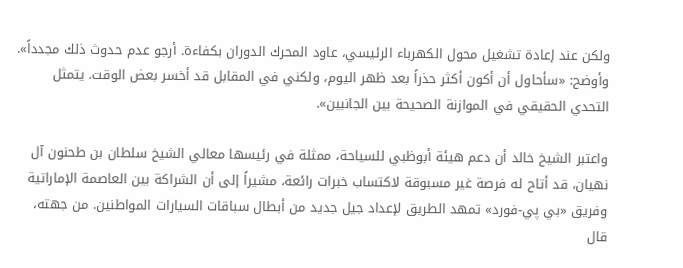ولكن عند إعادة تشغيل محول الكهرباء الرئيسي، عاود المحرك الدوران بكفاءة. أرجو عدم حدوث ذلك مجدداً». وأوضح: «سأحاول أن أكون أكثر حذراً بعد ظهر اليوم، ولكني في المقابل قد أخسر بعض الوقت. يتمثل التحدي الحقيقي في الموازنة الصحيحة بين الجانبين».

واعتبر الشيخ خالد أن دعم هيئة أبوظبي للسياحة، ممثلة في رئيسها معالي الشيخ سلطان بن طحنون آل نهيان، قد أتاح له فرصة غير مسبوقة لاكتساب خبرات رائعة، مشيراً إلى أن الشراكة بين العاصمة الإماراتية وفريق «بي پي-فورد» تمهد الطريق لإعداد جيل جديد من أبطال سباقات السيارات المواطنين. من جهته، قال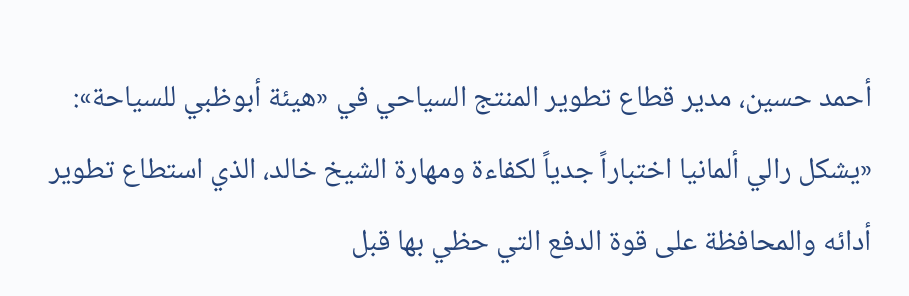أحمد حسين، مدير قطاع تطوير المنتج السياحي في «هيئة أبوظبي للسياحة»: «يشكل رالي ألمانيا اختباراً جدياً لكفاءة ومهارة الشيخ خالد، الذي استطاع تطوير أدائه والمحافظة على قوة الدفع التي حظي بها قبل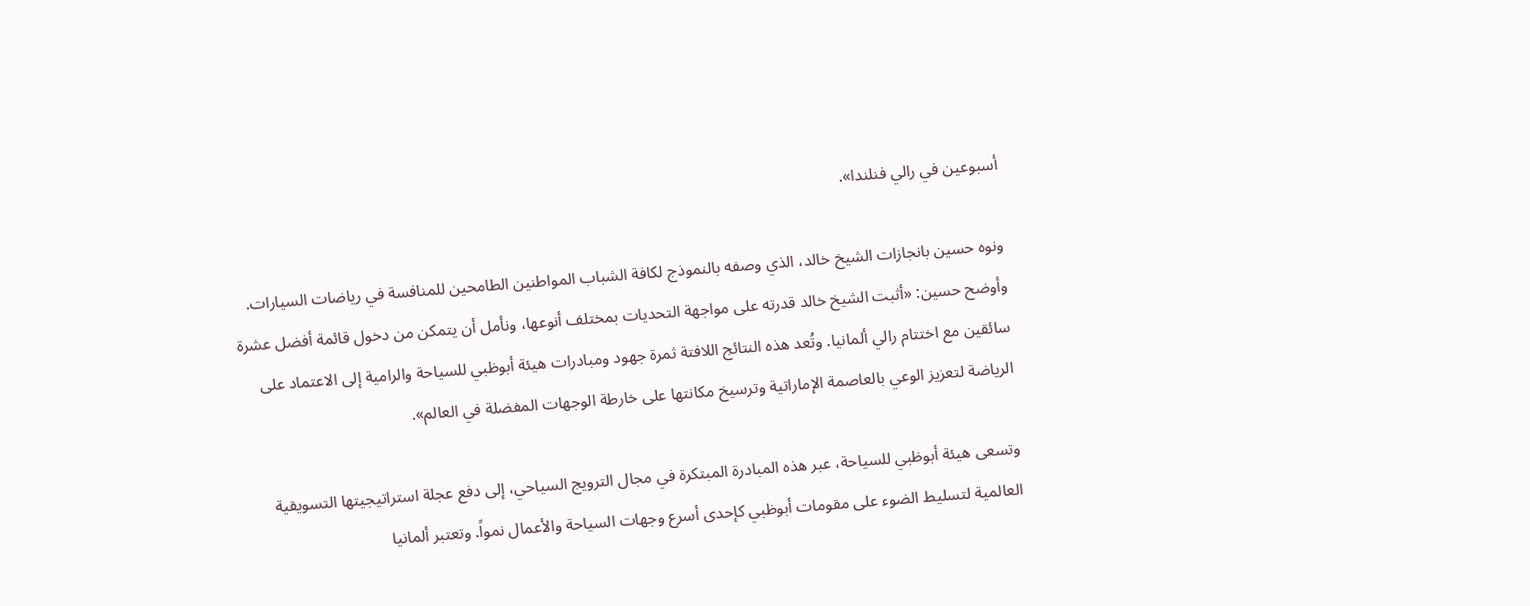أسبوعين في رالي فنلندا».

ونوه حسين بانجازات الشيخ خالد، الذي وصفه بالنموذج لكافة الشباب المواطنين الطامحين للمنافسة في رياضات السيارات. وأوضح حسين: «أثبت الشيخ خالد قدرته على مواجهة التحديات بمختلف أنوعها، ونأمل أن يتمكن من دخول قائمة أفضل عشرة سائقين مع اختتام رالي ألمانيا. وتُعد هذه النتائج اللافتة ثمرة جهود ومبادرات هيئة أبوظبي للسياحة والرامية إلى الاعتماد على الرياضة لتعزيز الوعي بالعاصمة الإماراتية وترسيخ مكانتها على خارطة الوجهات المفضلة في العالم».

وتسعى هيئة أبوظبي للسياحة، عبر هذه المبادرة المبتكرة في مجال الترويج السياحي، إلى دفع عجلة استراتيجيتها التسويقية العالمية لتسليط الضوء على مقومات أبوظبي كإحدى أسرع وجهات السياحة والأعمال نمواً. وتعتبر ألمانيا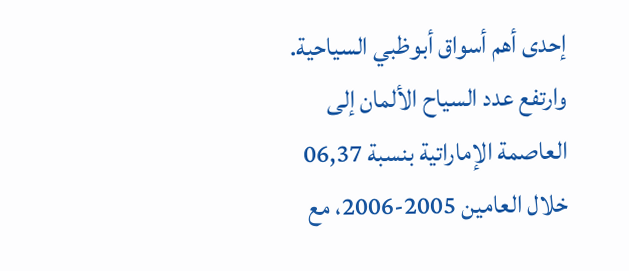إحدى أهم أسواق أبوظبي السياحية. وارتفع عدد السياح الألمان إلى العاصمة الإماراتية بنسبة 06,37 خلال العامين 2005-2006، مع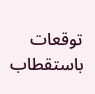توقعات باستقطاب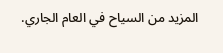المزيد من السياح في العام الجاري.